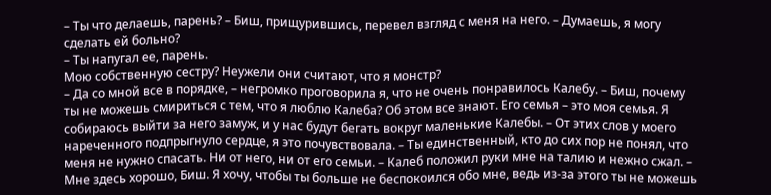– Ты что делаешь, парень? – Биш, прищурившись, перевел взгляд с меня на него. – Думаешь, я могу сделать ей больно?
– Ты напугал ее, парень.
Мою собственную сестру? Неужели они считают, что я монстр?
– Да со мной все в порядке, – негромко проговорила я, что не очень понравилось Калебу. – Биш, почему ты не можешь смириться с тем, что я люблю Калеба? Об этом все знают. Его семья – это моя семья. Я собираюсь выйти за него замуж, и у нас будут бегать вокруг маленькие Калебы. – От этих слов у моего нареченного подпрыгнуло сердце, я это почувствовала. – Ты единственный, кто до сих пор не понял, что меня не нужно спасать. Ни от него, ни от его семьи. – Калеб положил руки мне на талию и нежно сжал. – Мне здесь хорошо, Биш. Я хочу, чтобы ты больше не беспокоился обо мне, ведь из-за этого ты не можешь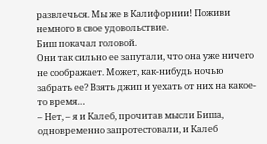развлечься. Мы же в Калифорнии! Поживи немного в свое удовольствие.
Биш покачал головой.
Они так сильно ее запутали, что она уже ничего не соображает. Может, как-нибудь ночью забрать ее? Взять джип и уехать от них на какое-то время…
– Нет, – я и Калеб, прочитав мысли Биша, одновременно запротестовали, и Калеб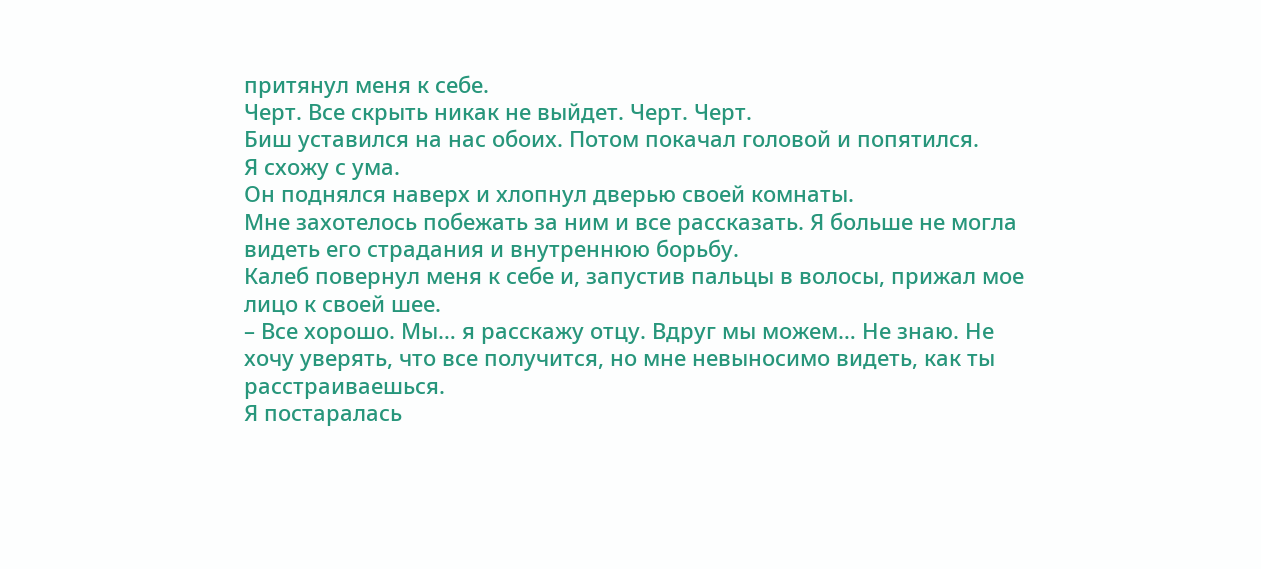притянул меня к себе.
Черт. Все скрыть никак не выйдет. Черт. Черт.
Биш уставился на нас обоих. Потом покачал головой и попятился.
Я схожу с ума.
Он поднялся наверх и хлопнул дверью своей комнаты.
Мне захотелось побежать за ним и все рассказать. Я больше не могла видеть его страдания и внутреннюю борьбу.
Калеб повернул меня к себе и, запустив пальцы в волосы, прижал мое лицо к своей шее.
– Все хорошо. Мы… я расскажу отцу. Вдруг мы можем… Не знаю. Не хочу уверять, что все получится, но мне невыносимо видеть, как ты расстраиваешься.
Я постаралась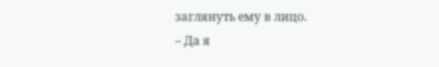заглянуть ему в лицо.
– Да я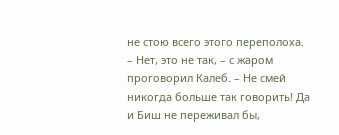не стою всего этого переполоха.
– Нет, это не так, – с жаром проговорил Калеб. – Не смей никогда больше так говорить! Да и Биш не переживал бы,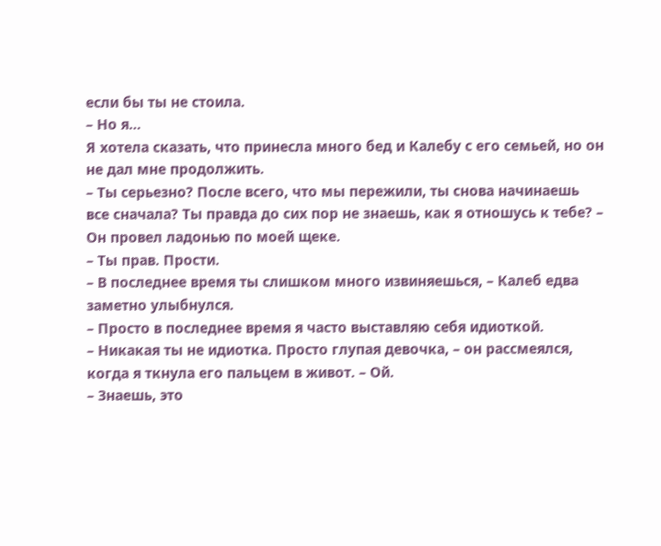если бы ты не стоила.
– Но я…
Я хотела сказать, что принесла много бед и Калебу с его семьей, но он не дал мне продолжить.
– Ты серьезно? После всего, что мы пережили, ты снова начинаешь все сначала? Ты правда до сих пор не знаешь, как я отношусь к тебе? – Он провел ладонью по моей щеке.
– Ты прав. Прости.
– В последнее время ты слишком много извиняешься, – Калеб едва заметно улыбнулся.
– Просто в последнее время я часто выставляю себя идиоткой.
– Никакая ты не идиотка. Просто глупая девочка, – он рассмеялся, когда я ткнула его пальцем в живот. – Ой.
– Знаешь, это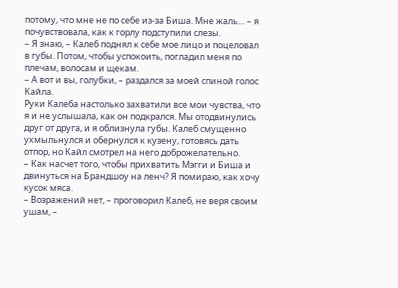потому, что мне не по себе из-за Биша. Мне жаль… – я почувствовала, как к горлу подступили слезы.
– Я знаю, – Калеб поднял к себе мое лицо и поцеловал в губы. Потом, чтобы успокоить, погладил меня по плечам, волосам и щекам.
– А вот и вы, голубки, – раздался за моей спиной голос Кайла.
Руки Калеба настолько захватили все мои чувства, что я и не услышала, как он подкрался. Мы отодвинулись друг от друга, и я облизнула губы. Калеб смущенно ухмыльнулся и обернулся к кузену, готовясь дать отпор, но Кайл смотрел на него доброжелательно.
– Как насчет того, чтобы прихватить Мэгги и Биша и двинуться на Брандшоу на ленч? Я помираю, как хочу кусок мяса.
– Возражений нет, – проговорил Калеб, не веря своим ушам, –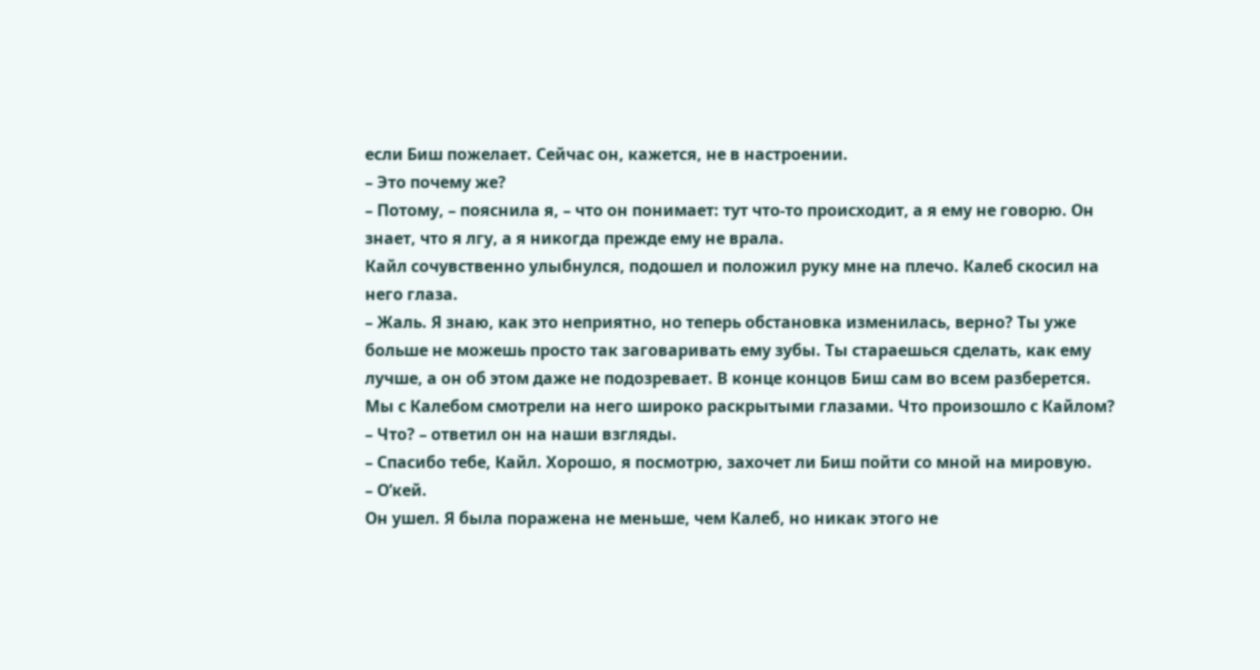если Биш пожелает. Сейчас он, кажется, не в настроении.
– Это почему же?
– Потому, – пояснила я, – что он понимает: тут что-то происходит, а я ему не говорю. Он знает, что я лгу, а я никогда прежде ему не врала.
Кайл сочувственно улыбнулся, подошел и положил руку мне на плечо. Калеб скосил на него глаза.
– Жаль. Я знаю, как это неприятно, но теперь обстановка изменилась, верно? Ты уже больше не можешь просто так заговаривать ему зубы. Ты стараешься сделать, как ему лучше, а он об этом даже не подозревает. В конце концов Биш сам во всем разберется.
Мы с Калебом смотрели на него широко раскрытыми глазами. Что произошло с Кайлом?
– Что? – ответил он на наши взгляды.
– Спасибо тебе, Кайл. Хорошо, я посмотрю, захочет ли Биш пойти со мной на мировую.
– О’кей.
Он ушел. Я была поражена не меньше, чем Калеб, но никак этого не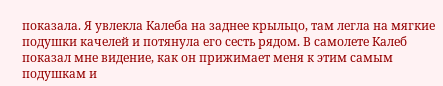показала. Я увлекла Калеба на заднее крыльцо, там легла на мягкие подушки качелей и потянула его сесть рядом. В самолете Калеб показал мне видение, как он прижимает меня к этим самым подушкам и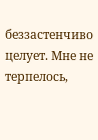беззастенчиво целует. Мне не терпелось,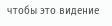чтобы это видение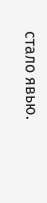стало явью.